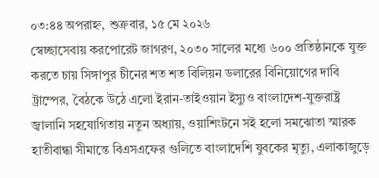০৩:৪৪ অপরাহ্ন, শুক্রবার, ১৫ মে ২০২৬
স্বেচ্ছাসেবায় করপোরেট জাগরণ, ২০৩০ সালের মধ্যে ৬০০ প্রতিষ্ঠানকে যুক্ত করতে চায় সিঙ্গাপুর চীনের শত শত বিলিয়ন ডলারের বিনিয়োগের দাবি ট্রাম্পের, বৈঠকে উঠে এলো ইরান-তাইওয়ান ইস্যুও বাংলাদেশ-যুক্তরাষ্ট্র জ্বালানি সহযোগিতায় নতুন অধ্যায়, ওয়াশিংটনে সই হলো সমঝোতা স্মারক হাতীবান্ধা সীমান্তে বিএসএফের গুলিতে বাংলাদেশি যুবকের মৃত্যু, এলাকাজুড়ে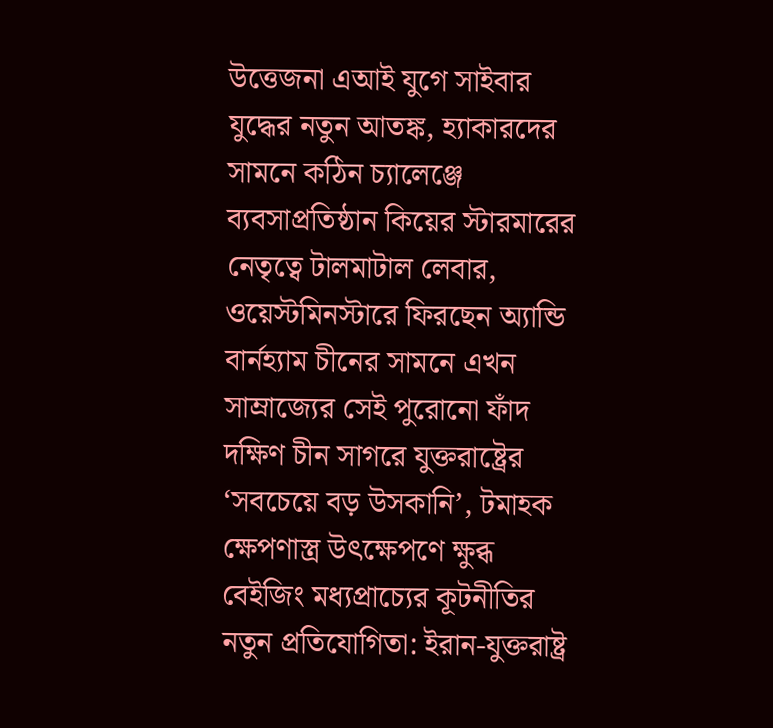উত্তেজনা এআই যুগে সাইবার যুদ্ধের নতুন আতঙ্ক, হ্যাকারদের সামনে কঠিন চ্যালেঞ্জে ব্যবসাপ্রতিষ্ঠান কিয়ের স্টারমারের নেতৃত্বে টালমাটাল লেবার, ওয়েস্টমিনস্টারে ফিরছেন অ্যান্ডি বার্নহ্যাম চীনের সামনে এখন সাম্রাজ্যের সেই পুরোনো ফাঁদ দক্ষিণ চীন সাগরে যুক্তরাষ্ট্রের ‘সবচেয়ে বড় উসকানি’, টমাহক ক্ষেপণাস্ত্র উৎক্ষেপণে ক্ষুব্ধ বেইজিং মধ্যপ্রাচ্যের কূটনীতির নতুন প্রতিযোগিতা: ইরান-যুক্তরাষ্ট্র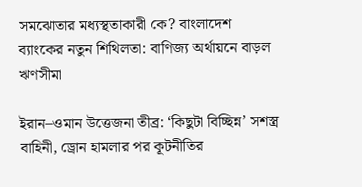সমঝোতার মধ্যস্থতাকারী কে? বাংলাদেশ ব্যাংকের নতুন শিথিলতা: বাণিজ্য অর্থায়নে বাড়ল ঋণসীমা

ইরান–ওমান উত্তেজনা তীব্র: ‘কিছুটা বিচ্ছিন্ন’ সশস্ত্র বাহিনী, ড্রোন হামলার পর কূটনীতির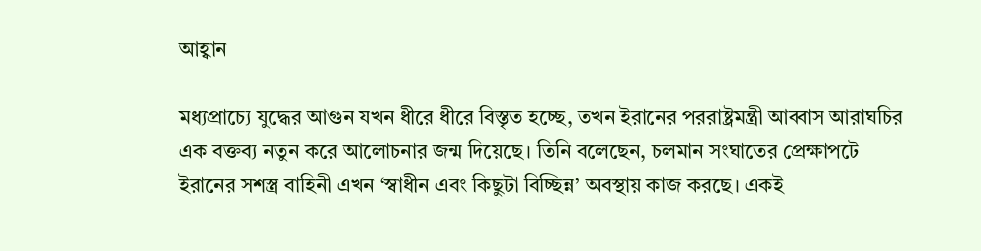আহ্বান

মধ্যপ্রাচ্যে যুদ্ধের আগুন যখন ধীরে ধীরে বিস্তৃত হচ্ছে, তখন ইরানের পররাষ্ট্রমন্ত্রী আব্বাস আরাঘচির এক বক্তব্য নতুন করে আলোচনার জন্ম দিয়েছে। তিনি বলেছেন, চলমান সংঘাতের প্রেক্ষাপটে ইরানের সশস্ত্র বাহিনী এখন ‘স্বাধীন এবং কিছুটা বিচ্ছিন্ন’ অবস্থায় কাজ করছে। একই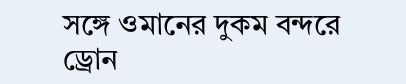সঙ্গে ওমানের দুকম বন্দরে ড্রোন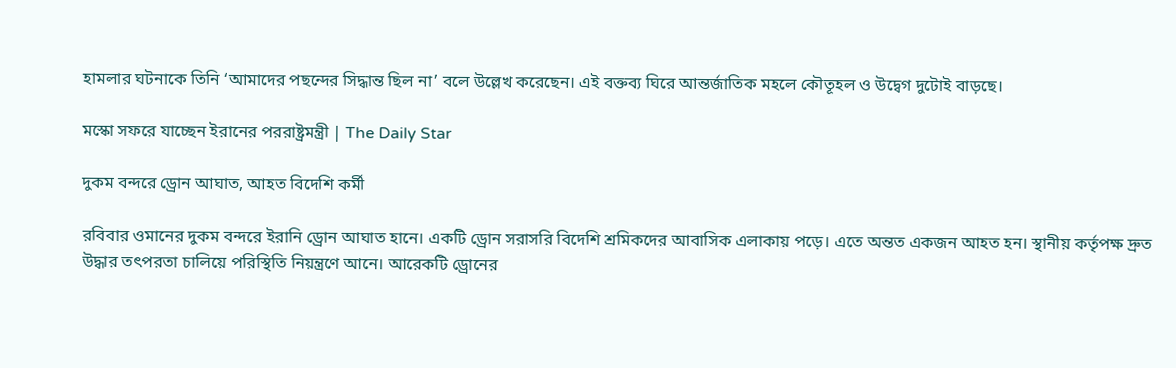হামলার ঘটনাকে তিনি ‘আমাদের পছন্দের সিদ্ধান্ত ছিল না’ বলে উল্লেখ করেছেন। এই বক্তব্য ঘিরে আন্তর্জাতিক মহলে কৌতূহল ও উদ্বেগ দুটোই বাড়ছে।

মস্কো সফরে যাচ্ছেন ইরানের পররাষ্ট্রমন্ত্রী | The Daily Star

দুকম বন্দরে ড্রোন আঘাত, আহত বিদেশি কর্মী

রবিবার ওমানের দুকম বন্দরে ইরানি ড্রোন আঘাত হানে। একটি ড্রোন সরাসরি বিদেশি শ্রমিকদের আবাসিক এলাকায় পড়ে। এতে অন্তত একজন আহত হন। স্থানীয় কর্তৃপক্ষ দ্রুত উদ্ধার তৎপরতা চালিয়ে পরিস্থিতি নিয়ন্ত্রণে আনে। আরেকটি ড্রোনের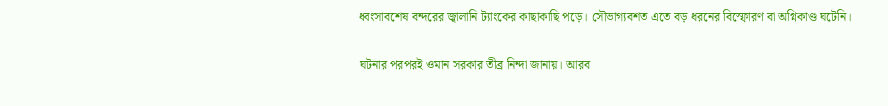ধ্বংসাবশেষ বন্দরের জ্বালানি ট্যাংকের কাছাকাছি পড়ে। সৌভাগ্যবশত এতে বড় ধরনের বিস্ফোরণ বা অগ্নিকাণ্ড ঘটেনি।

ঘটনার পরপরই ওমান সরকার তীব্র নিন্দা জানায়। আরব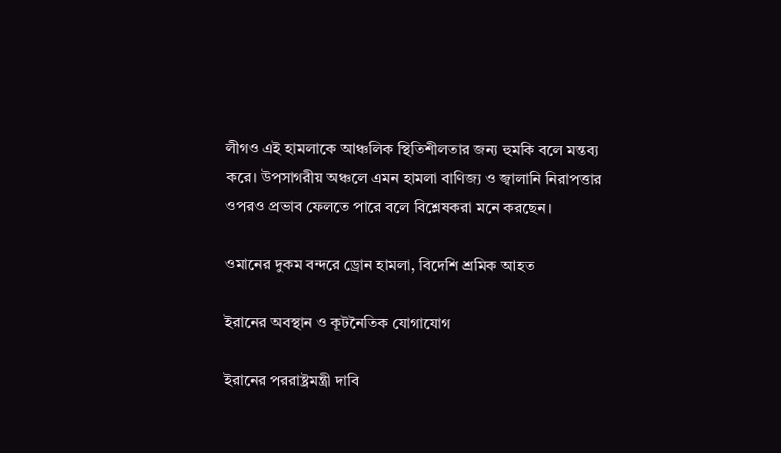লীগও এই হামলাকে আঞ্চলিক স্থিতিশীলতার জন্য হুমকি বলে মন্তব্য করে। উপসাগরীয় অঞ্চলে এমন হামলা বাণিজ্য ও জ্বালানি নিরাপত্তার ওপরও প্রভাব ফেলতে পারে বলে বিশ্লেষকরা মনে করছেন।

ওমানের দুকম বন্দরে ড্রোন হামলা, বিদেশি শ্রমিক আহত

ইরানের অবস্থান ও কূটনৈতিক যোগাযোগ

ইরানের পররাষ্ট্রমন্ত্রী দাবি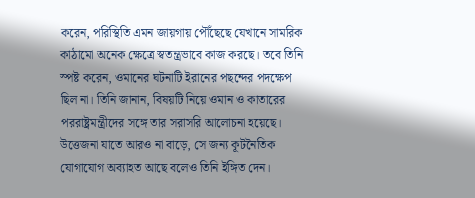করেন, পরিস্থিতি এমন জায়গায় পৌঁছেছে যেখানে সামরিক কাঠামো অনেক ক্ষেত্রে স্বতন্ত্রভাবে কাজ করছে। তবে তিনি স্পষ্ট করেন, ওমানের ঘটনাটি ইরানের পছন্দের পদক্ষেপ ছিল না। তিনি জানান, বিষয়টি নিয়ে ওমান ও কাতারের পররাষ্ট্রমন্ত্রীদের সঙ্গে তার সরাসরি আলোচনা হয়েছে। উত্তেজনা যাতে আরও না বাড়ে, সে জন্য কূটনৈতিক যোগাযোগ অব্যাহত আছে বলেও তিনি ইঙ্গিত দেন।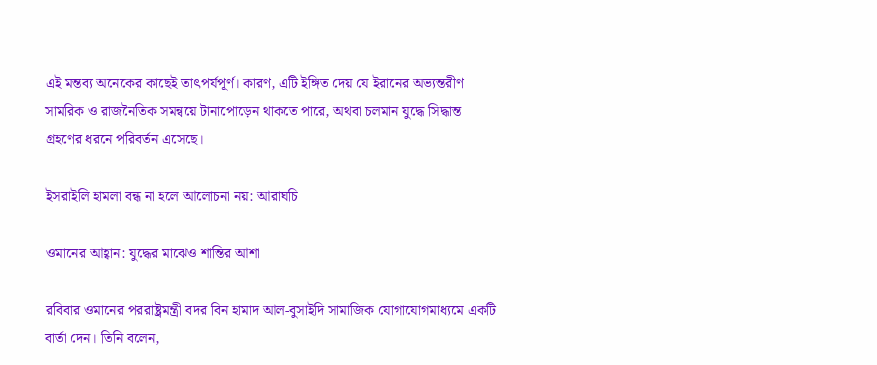এই মন্তব্য অনেকের কাছেই তাৎপর্যপূর্ণ। কারণ, এটি ইঙ্গিত দেয় যে ইরানের অভ্যন্তরীণ সামরিক ও রাজনৈতিক সমন্বয়ে টানাপোড়েন থাকতে পারে, অথবা চলমান যুদ্ধে সিদ্ধান্ত গ্রহণের ধরনে পরিবর্তন এসেছে।

ইসরাইলি হামলা বন্ধ না হলে আলোচনা নয়: আরাঘচি

ওমানের আহ্বান: যুদ্ধের মাঝেও শান্তির আশা

রবিবার ওমানের পররাষ্ট্রমন্ত্রী বদর বিন হামাদ আল-বুসাইদি সামাজিক যোগাযোগমাধ্যমে একটি বার্তা দেন। তিনি বলেন,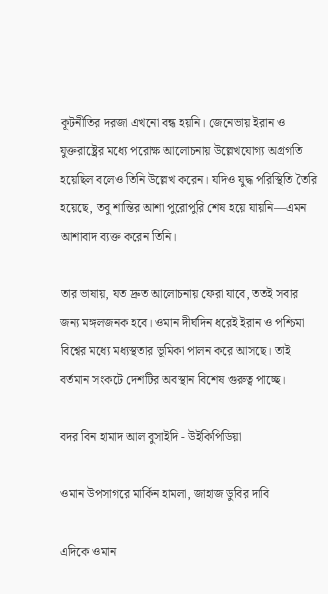কূটনীতির দরজা এখনো বন্ধ হয়নি। জেনেভায় ইরান ও যুক্তরাষ্ট্রের মধ্যে পরোক্ষ আলোচনায় উল্লেখযোগ্য অগ্রগতি হয়েছিল বলেও তিনি উল্লেখ করেন। যদিও যুদ্ধ পরিস্থিতি তৈরি হয়েছে, তবু শান্তির আশা পুরোপুরি শেষ হয়ে যায়নি—এমন আশাবাদ ব্যক্ত করেন তিনি।

তার ভাষায়, যত দ্রুত আলোচনায় ফেরা যাবে, ততই সবার জন্য মঙ্গলজনক হবে। ওমান দীর্ঘদিন ধরেই ইরান ও পশ্চিমা বিশ্বের মধ্যে মধ্যস্থতার ভূমিকা পালন করে আসছে। তাই বর্তমান সংকটে দেশটির অবস্থান বিশেষ গুরুত্ব পাচ্ছে।

বদর বিন হামাদ আল বুসাইদি - উইকিপিডিয়া

ওমান উপসাগরে মার্কিন হামলা, জাহাজ ডুবির দাবি

এদিকে ওমান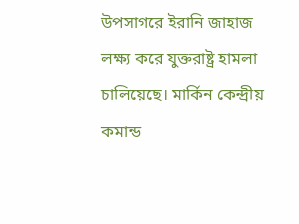উপসাগরে ইরানি জাহাজ লক্ষ্য করে যুক্তরাষ্ট্র হামলা চালিয়েছে। মার্কিন কেন্দ্রীয় কমান্ড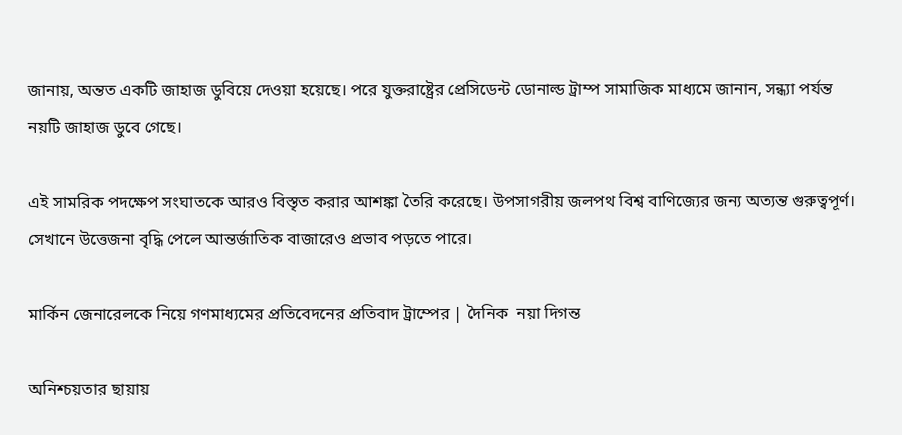জানায়, অন্তত একটি জাহাজ ডুবিয়ে দেওয়া হয়েছে। পরে যুক্তরাষ্ট্রের প্রেসিডেন্ট ডোনাল্ড ট্রাম্প সামাজিক মাধ্যমে জানান, সন্ধ্যা পর্যন্ত নয়টি জাহাজ ডুবে গেছে।

এই সামরিক পদক্ষেপ সংঘাতকে আরও বিস্তৃত করার আশঙ্কা তৈরি করেছে। উপসাগরীয় জলপথ বিশ্ব বাণিজ্যের জন্য অত্যন্ত গুরুত্বপূর্ণ। সেখানে উত্তেজনা বৃদ্ধি পেলে আন্তর্জাতিক বাজারেও প্রভাব পড়তে পারে।

মার্কিন জেনারেলকে নিয়ে গণমাধ্যমের প্রতিবেদনের প্রতিবাদ ট্রাম্পের | দৈনিক  নয়া দিগন্ত

অনিশ্চয়তার ছায়ায়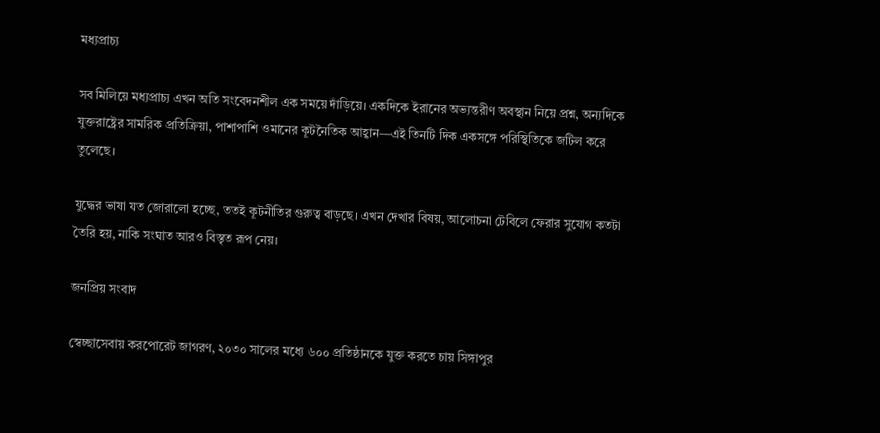মধ্যপ্রাচ্য

সব মিলিয়ে মধ্যপ্রাচ্য এখন অতি সংবেদনশীল এক সময়ে দাঁড়িয়ে। একদিকে ইরানের অভ্যন্তরীণ অবস্থান নিয়ে প্রশ্ন, অন্যদিকে যুক্তরাষ্ট্রের সামরিক প্রতিক্রিয়া, পাশাপাশি ওমানের কূটনৈতিক আহ্বান—এই তিনটি দিক একসঙ্গে পরিস্থিতিকে জটিল করে তুলেছে।

যুদ্ধের ভাষা যত জোরালো হচ্ছে, ততই কূটনীতির গুরুত্ব বাড়ছে। এখন দেখার বিষয়, আলোচনা টেবিলে ফেরার সুযোগ কতটা তৈরি হয়, নাকি সংঘাত আরও বিস্তৃত রূপ নেয়।

জনপ্রিয় সংবাদ

স্বেচ্ছাসেবায় করপোরেট জাগরণ, ২০৩০ সালের মধ্যে ৬০০ প্রতিষ্ঠানকে যুক্ত করতে চায় সিঙ্গাপুর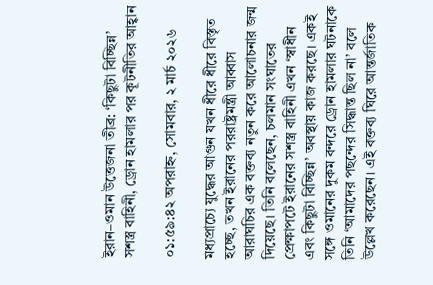ইরান–ওমান উত্তেজনা তীব্র: ‘কিছুটা বিচ্ছিন্ন’ সশস্ত্র বাহিনী, ড্রোন হামলার পর কূটনীতির আহ্বান

০১:৫৯:৪২ অপরাহ্ন, সোমবার, ২ মার্চ ২০২৬

মধ্যপ্রাচ্যে যুদ্ধের আগুন যখন ধীরে ধীরে বিস্তৃত হচ্ছে, তখন ইরানের পররাষ্ট্রমন্ত্রী আব্বাস আরাঘচির এক বক্তব্য নতুন করে আলোচনার জন্ম দিয়েছে। তিনি বলেছেন, চলমান সংঘাতের প্রেক্ষাপটে ইরানের সশস্ত্র বাহিনী এখন ‘স্বাধীন এবং কিছুটা বিচ্ছিন্ন’ অবস্থায় কাজ করছে। একই সঙ্গে ওমানের দুকম বন্দরে ড্রোন হামলার ঘটনাকে তিনি ‘আমাদের পছন্দের সিদ্ধান্ত ছিল না’ বলে উল্লেখ করেছেন। এই বক্তব্য ঘিরে আন্তর্জাতিক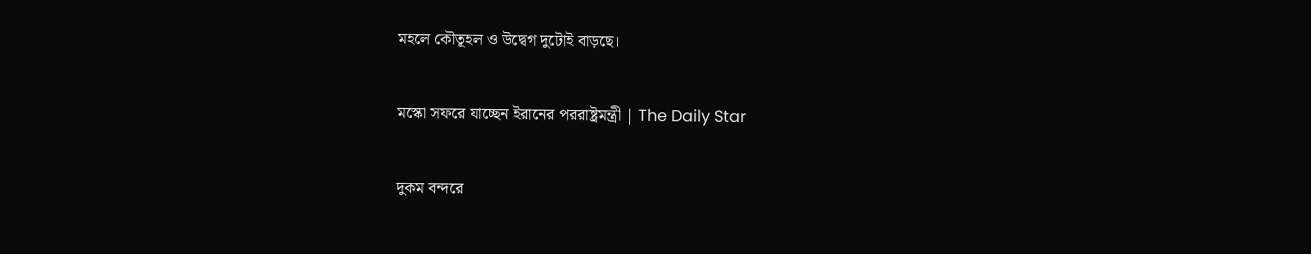মহলে কৌতূহল ও উদ্বেগ দুটোই বাড়ছে।

মস্কো সফরে যাচ্ছেন ইরানের পররাষ্ট্রমন্ত্রী | The Daily Star

দুকম বন্দরে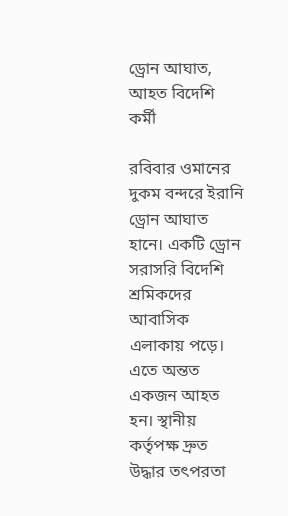ড্রোন আঘাত, আহত বিদেশি কর্মী

রবিবার ওমানের দুকম বন্দরে ইরানি ড্রোন আঘাত হানে। একটি ড্রোন সরাসরি বিদেশি শ্রমিকদের আবাসিক এলাকায় পড়ে। এতে অন্তত একজন আহত হন। স্থানীয় কর্তৃপক্ষ দ্রুত উদ্ধার তৎপরতা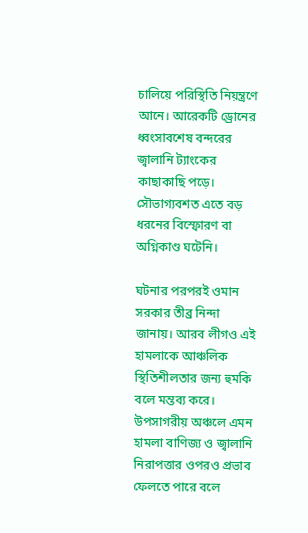চালিয়ে পরিস্থিতি নিয়ন্ত্রণে আনে। আরেকটি ড্রোনের ধ্বংসাবশেষ বন্দরের জ্বালানি ট্যাংকের কাছাকাছি পড়ে। সৌভাগ্যবশত এতে বড় ধরনের বিস্ফোরণ বা অগ্নিকাণ্ড ঘটেনি।

ঘটনার পরপরই ওমান সরকার তীব্র নিন্দা জানায়। আরব লীগও এই হামলাকে আঞ্চলিক স্থিতিশীলতার জন্য হুমকি বলে মন্তব্য করে। উপসাগরীয় অঞ্চলে এমন হামলা বাণিজ্য ও জ্বালানি নিরাপত্তার ওপরও প্রভাব ফেলতে পারে বলে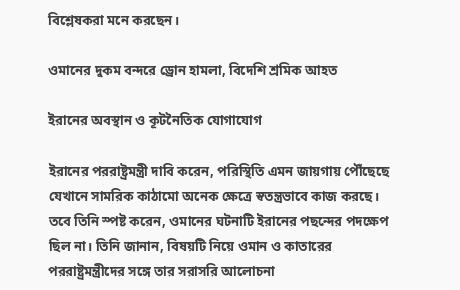বিশ্লেষকরা মনে করছেন।

ওমানের দুকম বন্দরে ড্রোন হামলা, বিদেশি শ্রমিক আহত

ইরানের অবস্থান ও কূটনৈতিক যোগাযোগ

ইরানের পররাষ্ট্রমন্ত্রী দাবি করেন, পরিস্থিতি এমন জায়গায় পৌঁছেছে যেখানে সামরিক কাঠামো অনেক ক্ষেত্রে স্বতন্ত্রভাবে কাজ করছে। তবে তিনি স্পষ্ট করেন, ওমানের ঘটনাটি ইরানের পছন্দের পদক্ষেপ ছিল না। তিনি জানান, বিষয়টি নিয়ে ওমান ও কাতারের পররাষ্ট্রমন্ত্রীদের সঙ্গে তার সরাসরি আলোচনা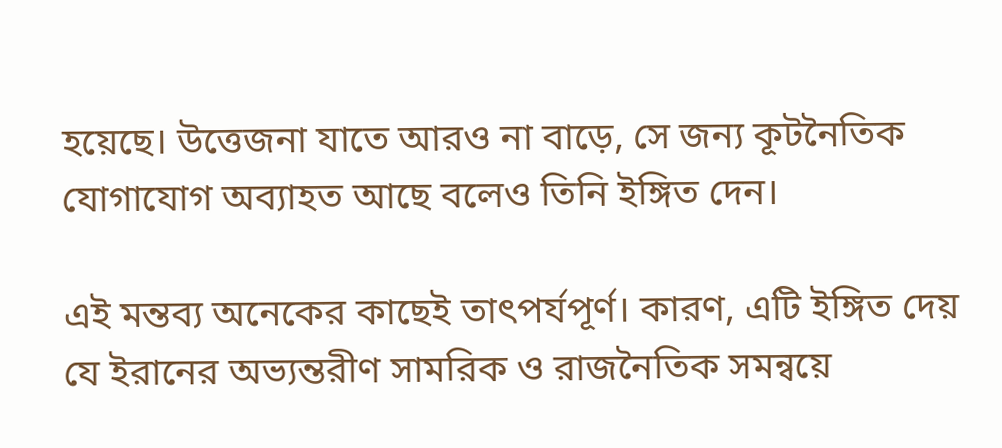হয়েছে। উত্তেজনা যাতে আরও না বাড়ে, সে জন্য কূটনৈতিক যোগাযোগ অব্যাহত আছে বলেও তিনি ইঙ্গিত দেন।

এই মন্তব্য অনেকের কাছেই তাৎপর্যপূর্ণ। কারণ, এটি ইঙ্গিত দেয় যে ইরানের অভ্যন্তরীণ সামরিক ও রাজনৈতিক সমন্বয়ে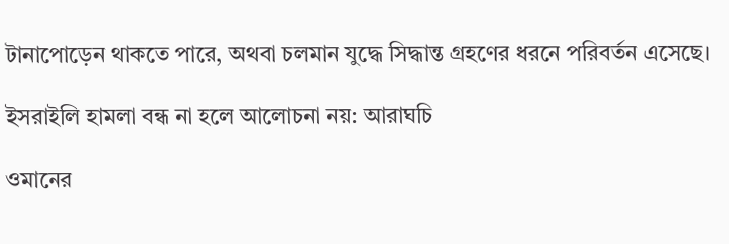টানাপোড়েন থাকতে পারে, অথবা চলমান যুদ্ধে সিদ্ধান্ত গ্রহণের ধরনে পরিবর্তন এসেছে।

ইসরাইলি হামলা বন্ধ না হলে আলোচনা নয়: আরাঘচি

ওমানের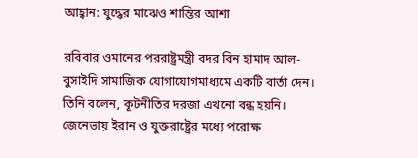আহ্বান: যুদ্ধের মাঝেও শান্তির আশা

রবিবার ওমানের পররাষ্ট্রমন্ত্রী বদর বিন হামাদ আল-বুসাইদি সামাজিক যোগাযোগমাধ্যমে একটি বার্তা দেন। তিনি বলেন, কূটনীতির দরজা এখনো বন্ধ হয়নি। জেনেভায় ইরান ও যুক্তরাষ্ট্রের মধ্যে পরোক্ষ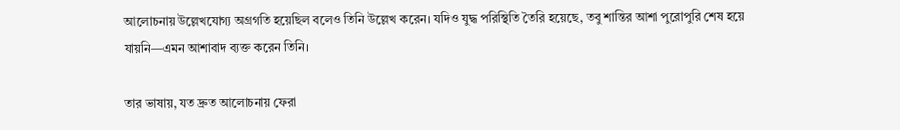আলোচনায় উল্লেখযোগ্য অগ্রগতি হয়েছিল বলেও তিনি উল্লেখ করেন। যদিও যুদ্ধ পরিস্থিতি তৈরি হয়েছে, তবু শান্তির আশা পুরোপুরি শেষ হয়ে যায়নি—এমন আশাবাদ ব্যক্ত করেন তিনি।

তার ভাষায়, যত দ্রুত আলোচনায় ফেরা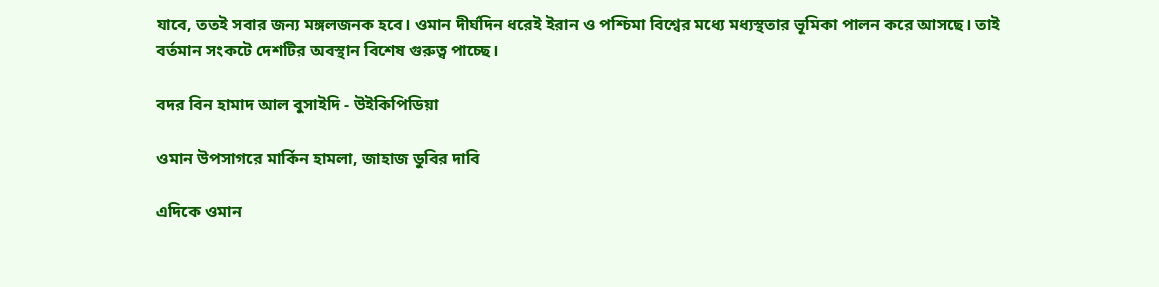যাবে, ততই সবার জন্য মঙ্গলজনক হবে। ওমান দীর্ঘদিন ধরেই ইরান ও পশ্চিমা বিশ্বের মধ্যে মধ্যস্থতার ভূমিকা পালন করে আসছে। তাই বর্তমান সংকটে দেশটির অবস্থান বিশেষ গুরুত্ব পাচ্ছে।

বদর বিন হামাদ আল বুসাইদি - উইকিপিডিয়া

ওমান উপসাগরে মার্কিন হামলা, জাহাজ ডুবির দাবি

এদিকে ওমান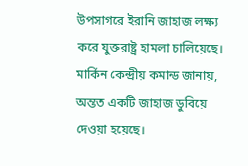উপসাগরে ইরানি জাহাজ লক্ষ্য করে যুক্তরাষ্ট্র হামলা চালিয়েছে। মার্কিন কেন্দ্রীয় কমান্ড জানায়, অন্তত একটি জাহাজ ডুবিয়ে দেওয়া হয়েছে।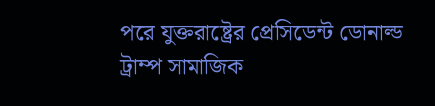পরে যুক্তরাষ্ট্রের প্রেসিডেন্ট ডোনাল্ড ট্রাম্প সামাজিক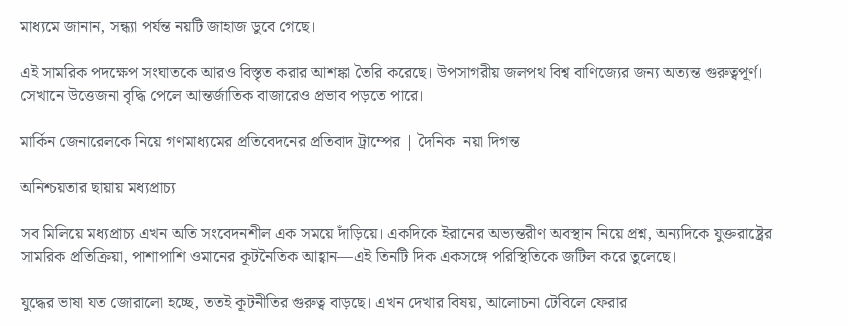মাধ্যমে জানান, সন্ধ্যা পর্যন্ত নয়টি জাহাজ ডুবে গেছে।

এই সামরিক পদক্ষেপ সংঘাতকে আরও বিস্তৃত করার আশঙ্কা তৈরি করেছে। উপসাগরীয় জলপথ বিশ্ব বাণিজ্যের জন্য অত্যন্ত গুরুত্বপূর্ণ। সেখানে উত্তেজনা বৃদ্ধি পেলে আন্তর্জাতিক বাজারেও প্রভাব পড়তে পারে।

মার্কিন জেনারেলকে নিয়ে গণমাধ্যমের প্রতিবেদনের প্রতিবাদ ট্রাম্পের | দৈনিক  নয়া দিগন্ত

অনিশ্চয়তার ছায়ায় মধ্যপ্রাচ্য

সব মিলিয়ে মধ্যপ্রাচ্য এখন অতি সংবেদনশীল এক সময়ে দাঁড়িয়ে। একদিকে ইরানের অভ্যন্তরীণ অবস্থান নিয়ে প্রশ্ন, অন্যদিকে যুক্তরাষ্ট্রের সামরিক প্রতিক্রিয়া, পাশাপাশি ওমানের কূটনৈতিক আহ্বান—এই তিনটি দিক একসঙ্গে পরিস্থিতিকে জটিল করে তুলেছে।

যুদ্ধের ভাষা যত জোরালো হচ্ছে, ততই কূটনীতির গুরুত্ব বাড়ছে। এখন দেখার বিষয়, আলোচনা টেবিলে ফেরার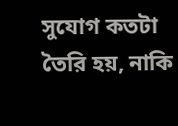সুযোগ কতটা তৈরি হয়, নাকি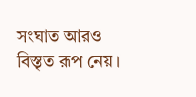সংঘাত আরও বিস্তৃত রূপ নেয়।